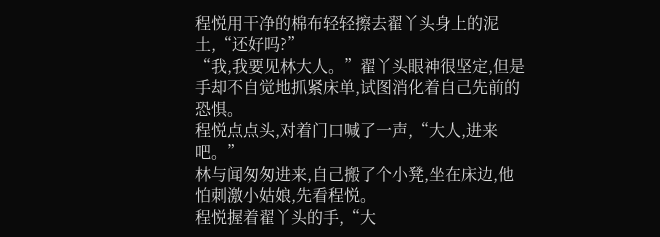程悦用干净的棉布轻轻擦去翟丫头身上的泥土,“还好吗?”
“我,我要见林大人。”翟丫头眼神很坚定,但是手却不自觉地抓紧床单,试图消化着自己先前的恐惧。
程悦点点头,对着门口喊了一声,“大人,进来吧。”
林与闻匆匆进来,自己搬了个小凳,坐在床边,他怕刺激小姑娘,先看程悦。
程悦握着翟丫头的手,“大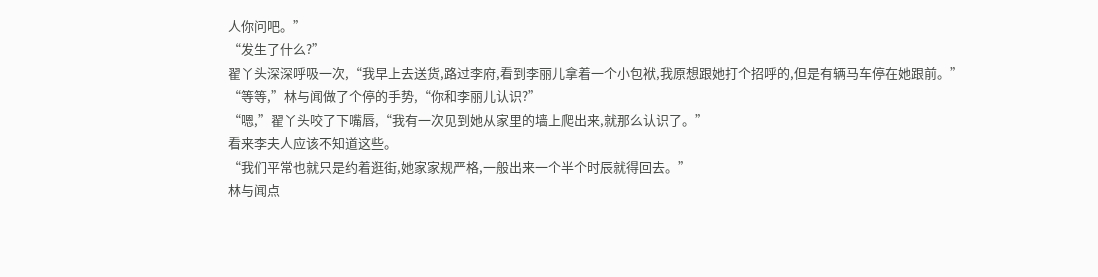人你问吧。”
“发生了什么?”
翟丫头深深呼吸一次,“我早上去送货,路过李府,看到李丽儿拿着一个小包袱,我原想跟她打个招呼的,但是有辆马车停在她跟前。”
“等等,”林与闻做了个停的手势,“你和李丽儿认识?”
“嗯,”翟丫头咬了下嘴唇,“我有一次见到她从家里的墙上爬出来,就那么认识了。”
看来李夫人应该不知道这些。
“我们平常也就只是约着逛街,她家家规严格,一般出来一个半个时辰就得回去。”
林与闻点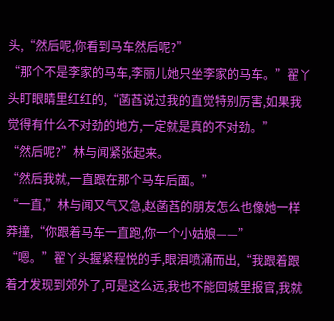头,“然后呢,你看到马车然后呢?”
“那个不是李家的马车,李丽儿她只坐李家的马车。”翟丫头盯眼睛里红红的,“菡萏说过我的直觉特别厉害,如果我觉得有什么不对劲的地方,一定就是真的不对劲。”
“然后呢?”林与闻紧张起来。
“然后我就,一直跟在那个马车后面。”
“一直,”林与闻又气又急,赵菡萏的朋友怎么也像她一样莽撞,“你跟着马车一直跑,你一个小姑娘——”
“嗯。”翟丫头握紧程悦的手,眼泪喷涌而出,“我跟着跟着才发现到郊外了,可是这么远,我也不能回城里报官,我就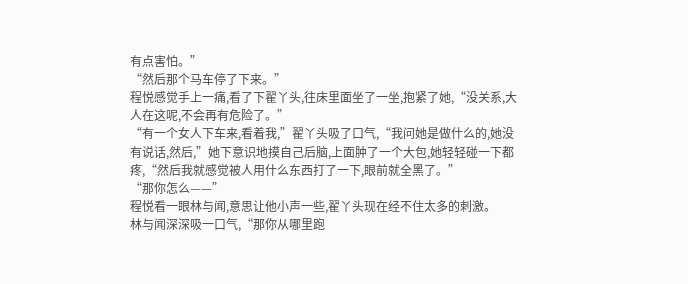有点害怕。”
“然后那个马车停了下来。”
程悦感觉手上一痛,看了下翟丫头,往床里面坐了一坐,抱紧了她,“没关系,大人在这呢,不会再有危险了。”
“有一个女人下车来,看着我,”翟丫头吸了口气,“我问她是做什么的,她没有说话,然后,”她下意识地摸自己后脑,上面肿了一个大包,她轻轻碰一下都疼,“然后我就感觉被人用什么东西打了一下,眼前就全黑了。”
“那你怎么——”
程悦看一眼林与闻,意思让他小声一些,翟丫头现在经不住太多的刺激。
林与闻深深吸一口气,“那你从哪里跑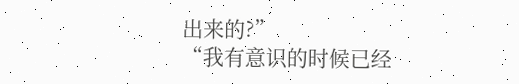出来的?”
“我有意识的时候已经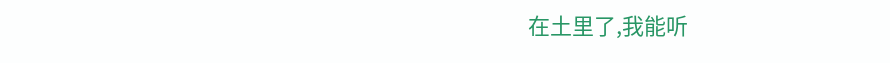在土里了,我能听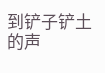到铲子铲土的声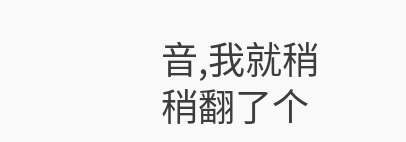音,我就稍稍翻了个